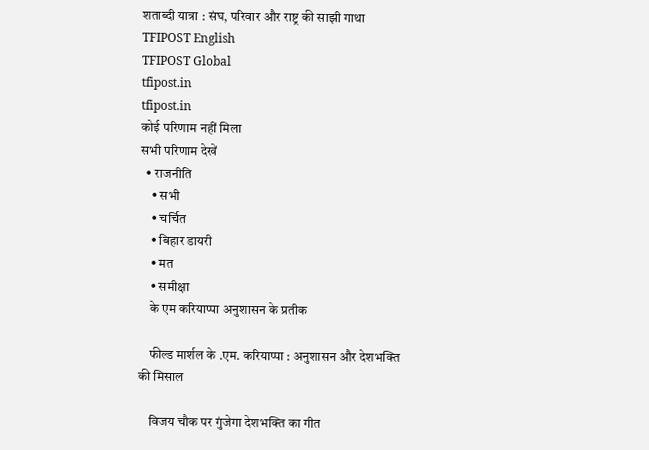शताब्दी यात्रा : संघ, परिवार और राष्ट्र की साझी गाथा
TFIPOST English
TFIPOST Global
tfipost.in
tfipost.in
कोई परिणाम नहीं मिला
सभी परिणाम देखें
  • राजनीति
    • सभी
    • चर्चित
    • बिहार डायरी
    • मत
    • समीक्षा
    के एम करियाप्पा अनुशासन के प्रतीक

    फील्ड मार्शल के .एम. करियाप्पा : अनुशासन और देशभक्ति की मिसाल

    विजय चौक पर गुंजेगा देशभक्ति का गीत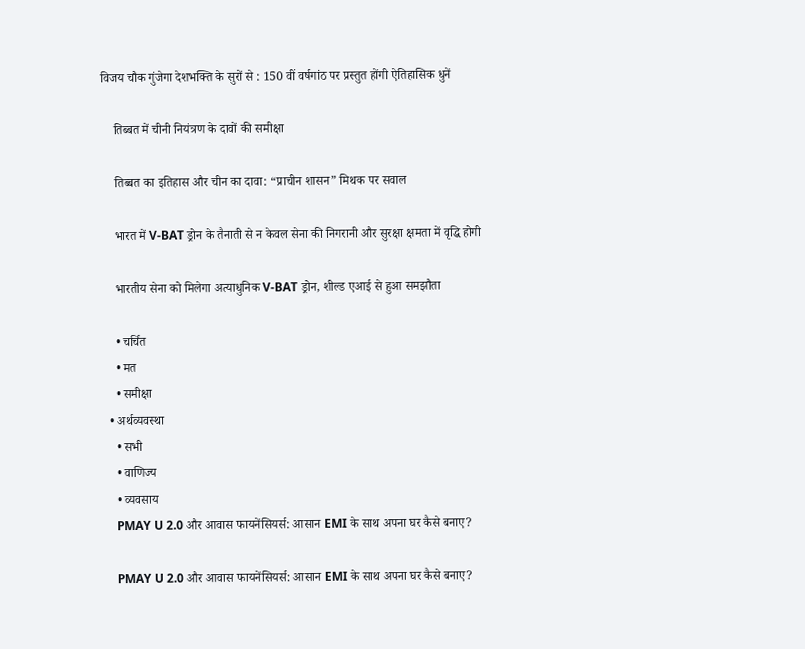विजय चौक गुंजेगा देशभक्ति के सुरों से : 150 वीं वर्षगांठ पर प्रस्तुत होंगी ऐतिहासिक धुनें

    तिब्बत में चीनी नियंत्रण के दावों की समीक्षा

    तिब्बत का इतिहास और चीन का दावा: “प्राचीन शासन” मिथक पर सवाल

    भारत में V-BAT ड्रोन के तैनाती से न केवल सेना की निगरानी और सुरक्षा क्षमता में वृद्धि होगी

    भारतीय सेना को मिलेगा अत्याधुनिक V-BAT ड्रोन, शील्ड एआई से हुआ समझौता

    • चर्चित
    • मत
    • समीक्षा
  • अर्थव्यवस्था
    • सभी
    • वाणिज्य
    • व्यवसाय
    PMAY U 2.0 और आवास फायनेंसियर्स: आसान EMI के साथ अपना घर कैसे बनाए?

    PMAY U 2.0 और आवास फायनेंसियर्स: आसान EMI के साथ अपना घर कैसे बनाए?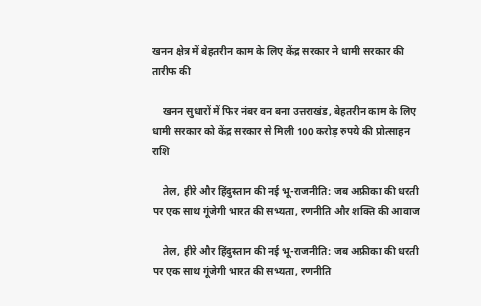खनन क्षेत्र में बेहतरीन काम के लिए केंद्र सरकार ने धामी सरकार की तारीफ की

    खनन सुधारों में फिर नंबर वन बना उत्तराखंड, बेहतरीन काम के लिए धामी सरकार को केंद्र सरकार से मिली 100 करोड़ रुपये की प्रोत्साहन राशि

    तेल, हीरे और हिंदुस्तान की नई भू-राजनीति: जब अफ्रीका की धरती पर एक साथ गूंजेगी भारत की सभ्यता, रणनीति और शक्ति की आवाज

    तेल, हीरे और हिंदुस्तान की नई भू-राजनीति: जब अफ्रीका की धरती पर एक साथ गूंजेगी भारत की सभ्यता, रणनीति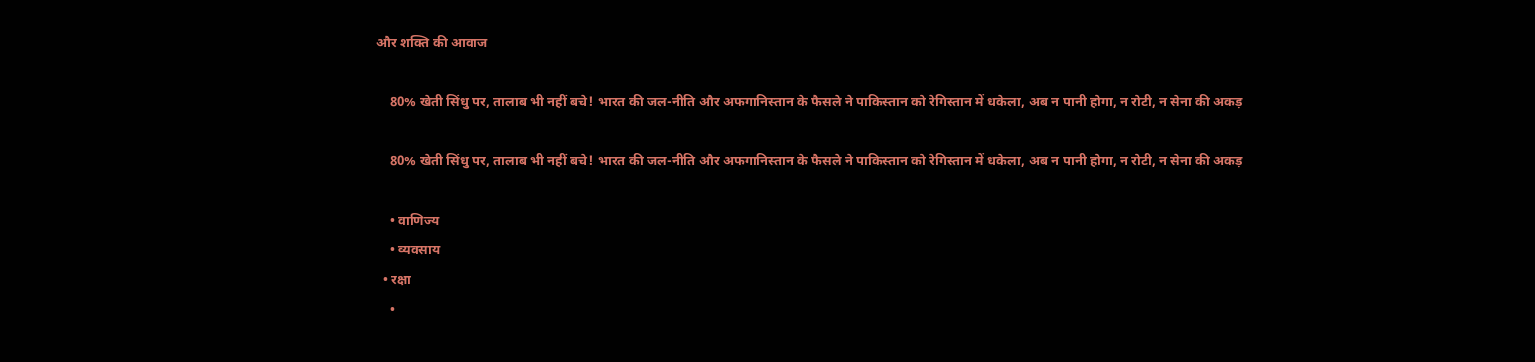और शक्ति की आवाज

    80% खेती सिंधु पर, तालाब भी नहीं बचे! भारत की जल-नीति और अफगानिस्तान के फैसले ने पाकिस्तान को रेगिस्तान में धकेला, अब न पानी होगा, न रोटी, न सेना की अकड़

    80% खेती सिंधु पर, तालाब भी नहीं बचे! भारत की जल-नीति और अफगानिस्तान के फैसले ने पाकिस्तान को रेगिस्तान में धकेला, अब न पानी होगा, न रोटी, न सेना की अकड़

    • वाणिज्य
    • व्यवसाय
  • रक्षा
    •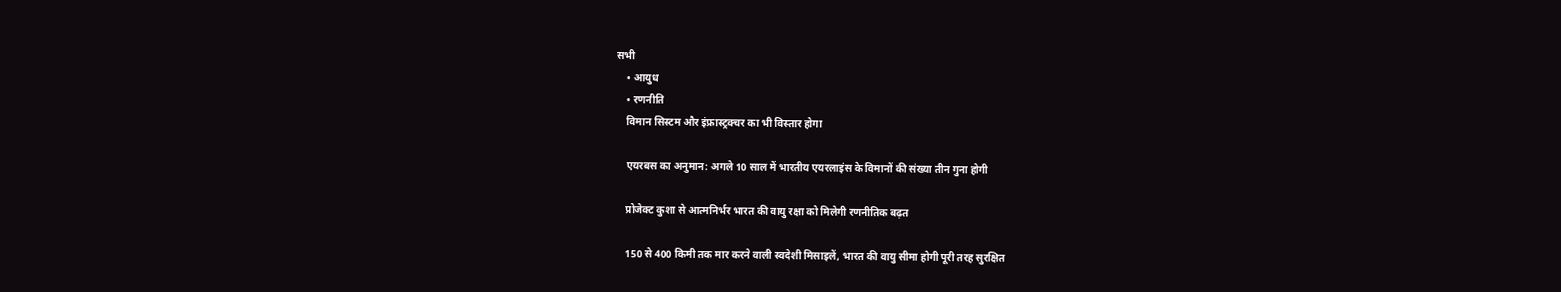सभी
    • आयुध
    • रणनीति
    विमान सिस्टम और इंफ्रास्ट्रक्चर का भी विस्तार होगा

    एयरबस का अनुमान: अगले 10 साल में भारतीय एयरलाइंस के विमानों की संख्या तीन गुना होगी

    प्रोजेक्ट कुशा से आत्मनिर्भर भारत की वायु रक्षा को मिलेगी रणनीतिक बढ़त

    150 से 400 किमी तक मार करने वाली स्वदेशी मिसाइलें, भारत की वायु सीमा होगी पूरी तरह सुरक्षित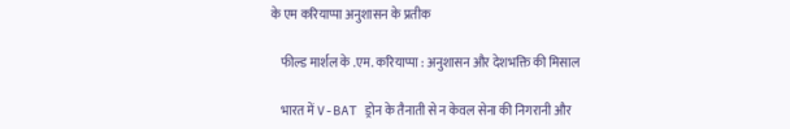के एम करियाप्पा अनुशासन के प्रतीक

    फील्ड मार्शल के .एम. करियाप्पा : अनुशासन और देशभक्ति की मिसाल

    भारत में V-BAT ड्रोन के तैनाती से न केवल सेना की निगरानी और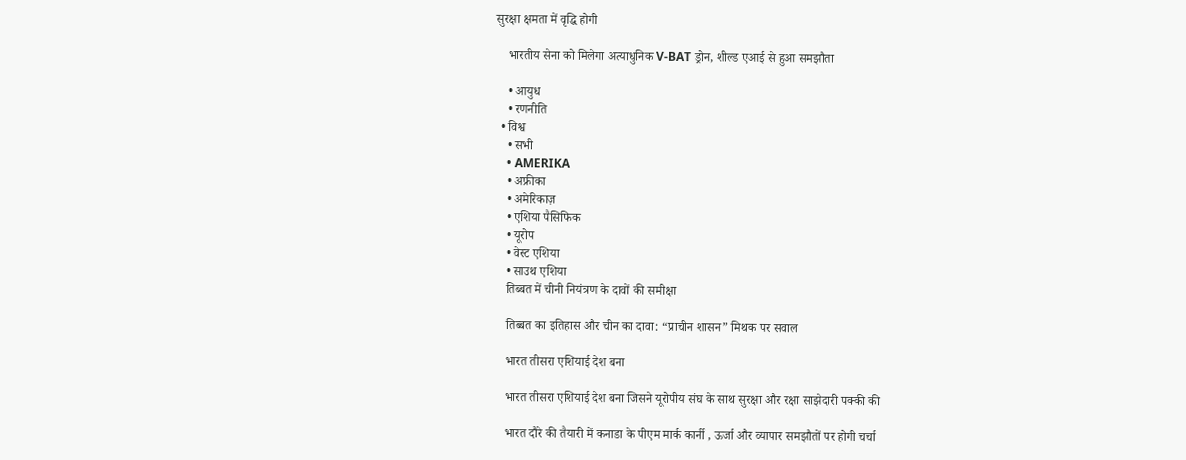सुरक्षा क्षमता में वृद्धि होगी

    भारतीय सेना को मिलेगा अत्याधुनिक V-BAT ड्रोन, शील्ड एआई से हुआ समझौता

    • आयुध
    • रणनीति
  • विश्व
    • सभी
    • AMERIKA
    • अफ्रीका
    • अमेरिकाज़
    • एशिया पैसिफिक
    • यूरोप
    • वेस्ट एशिया
    • साउथ एशिया
    तिब्बत में चीनी नियंत्रण के दावों की समीक्षा

    तिब्बत का इतिहास और चीन का दावा: “प्राचीन शासन” मिथक पर सवाल

    भारत तीसरा एशियाई देश बना

    भारत तीसरा एशियाई देश बना जिसने यूरोपीय संघ के साथ सुरक्षा और रक्षा साझेदारी पक्की की

    भारत दौरे की तैयारी में कनाडा के पीएम मार्क कार्नी , ऊर्जा और व्यापार समझौतों पर होगी चर्चा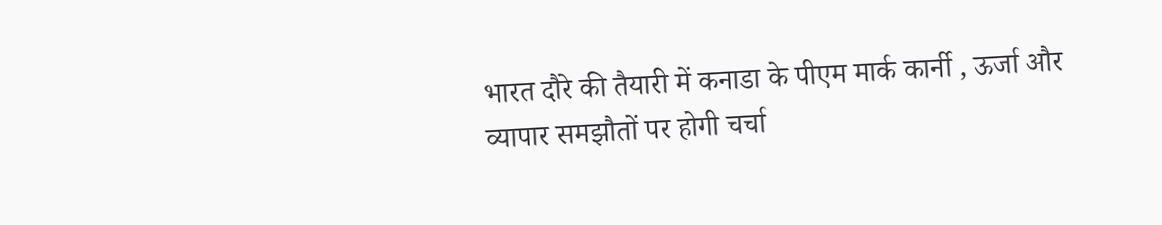भारत दौरे की तैयारी में कनाडा के पीएम मार्क कार्नी , ऊर्जा और व्यापार समझौतों पर होगी चर्चा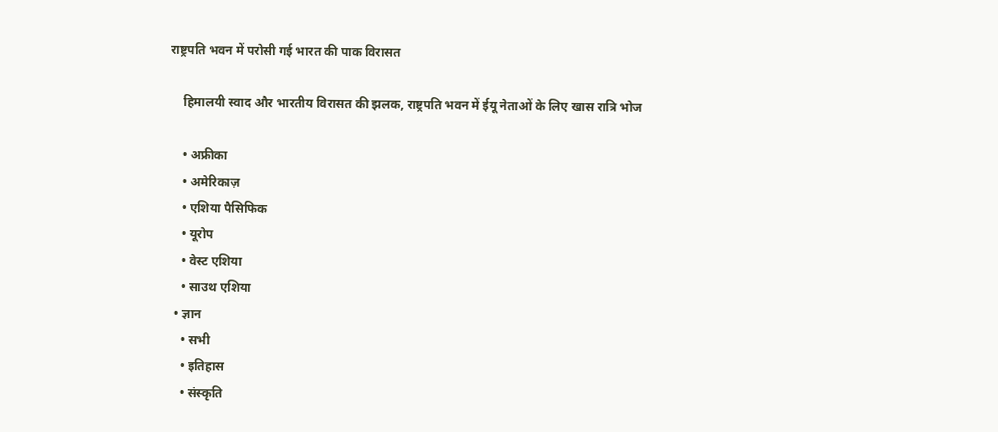राष्ट्रपति भवन में परोसी गई भारत की पाक विरासत

    हिमालयी स्वाद और भारतीय विरासत की झलक, राष्ट्रपति भवन में ईयू नेताओं के लिए खास रात्रि भोज

    • अफ्रीका
    • अमेरिकाज़
    • एशिया पैसिफिक
    • यूरोप
    • वेस्ट एशिया
    • साउथ एशिया
  • ज्ञान
    • सभी
    • इतिहास
    • संस्कृति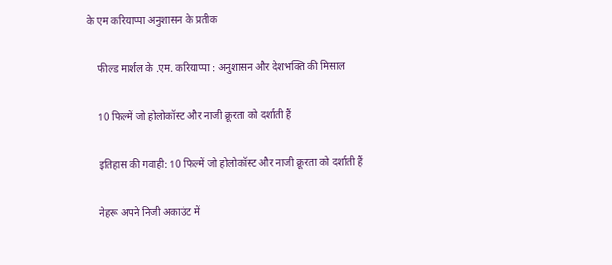के एम करियाप्पा अनुशासन के प्रतीक

    फील्ड मार्शल के .एम. करियाप्पा : अनुशासन और देशभक्ति की मिसाल

    10 फिल्में जो होलोकॉस्ट और नाजी क्रूरता को दर्शाती हैं

    इतिहास की गवाही: 10 फिल्में जो होलोकॉस्ट और नाजी क्रूरता को दर्शाती हैं

    नेहरू अपने निजी अकाउंट में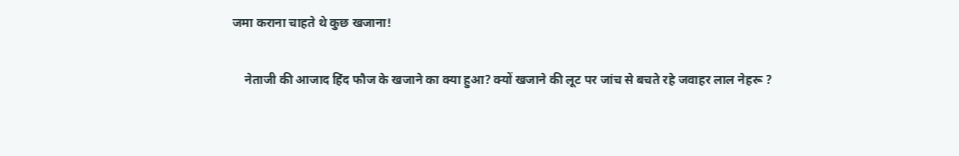जमा कराना चाहते थे कुछ खजाना!

    नेताजी की आजाद हिंद फौज के खजाने का क्या हुआ? क्यों खजाने की लूट पर जांच से बचते रहे जवाहर लाल नेहरू ?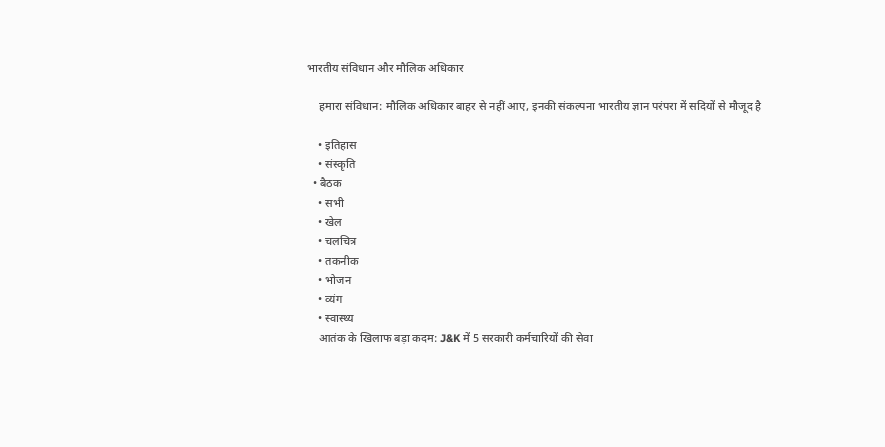भारतीय संविधान और मौलिक अधिकार

    हमारा संविधान: मौलिक अधिकार बाहर से नहीं आए, इनकी संकल्पना भारतीय ज्ञान परंपरा में सदियों से मौजूद है

    • इतिहास
    • संस्कृति
  • बैठक
    • सभी
    • खेल
    • चलचित्र
    • तकनीक
    • भोजन
    • व्यंग
    • स्वास्थ्य
    आतंक के खिलाफ बड़ा कदम: J&K में 5 सरकारी कर्मचारियों की सेवा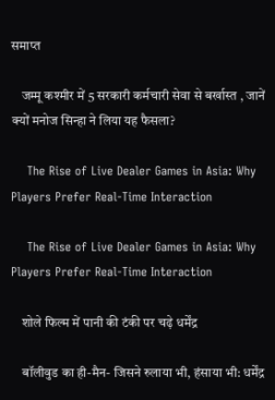समाप्त

    जम्मू कश्मीर में 5 सरकारी कर्मचारी सेवा से बर्खास्त , जानें क्यों मनोज सिन्हा ने लिया यह फैसला?

    The Rise of Live Dealer Games in Asia: Why Players Prefer Real-Time Interaction

    The Rise of Live Dealer Games in Asia: Why Players Prefer Real-Time Interaction

    शोले फिल्म में पानी की टंकी पर चढ़े धर्मेंद्र

    बॉलीवुड का ही-मैन- जिसने रुलाया भी, हंसाया भी: धर्मेंद्र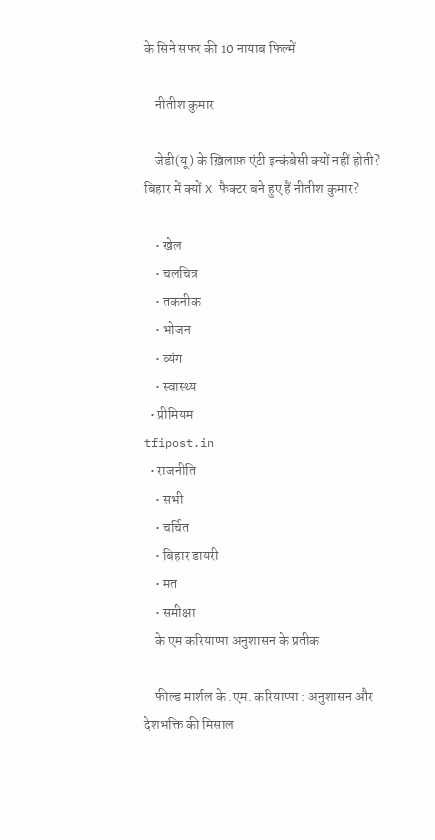के सिने सफर की 10 नायाब फिल्में

    नीतीश कुमार

    जेडी(यू) के ख़िलाफ़ एंटी इन्कंबेसी क्यों नहीं होती? बिहार में क्यों X फैक्टर बने हुए हैं नीतीश कुमार?

    • खेल
    • चलचित्र
    • तकनीक
    • भोजन
    • व्यंग
    • स्वास्थ्य
  • प्रीमियम
tfipost.in
  • राजनीति
    • सभी
    • चर्चित
    • बिहार डायरी
    • मत
    • समीक्षा
    के एम करियाप्पा अनुशासन के प्रतीक

    फील्ड मार्शल के .एम. करियाप्पा : अनुशासन और देशभक्ति की मिसाल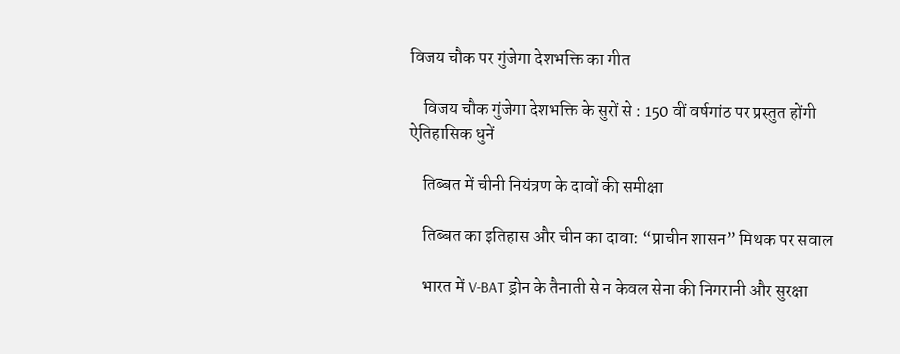विजय चौक पर गुंजेगा देशभक्ति का गीत

    विजय चौक गुंजेगा देशभक्ति के सुरों से : 150 वीं वर्षगांठ पर प्रस्तुत होंगी ऐतिहासिक धुनें

    तिब्बत में चीनी नियंत्रण के दावों की समीक्षा

    तिब्बत का इतिहास और चीन का दावा: “प्राचीन शासन” मिथक पर सवाल

    भारत में V-BAT ड्रोन के तैनाती से न केवल सेना की निगरानी और सुरक्षा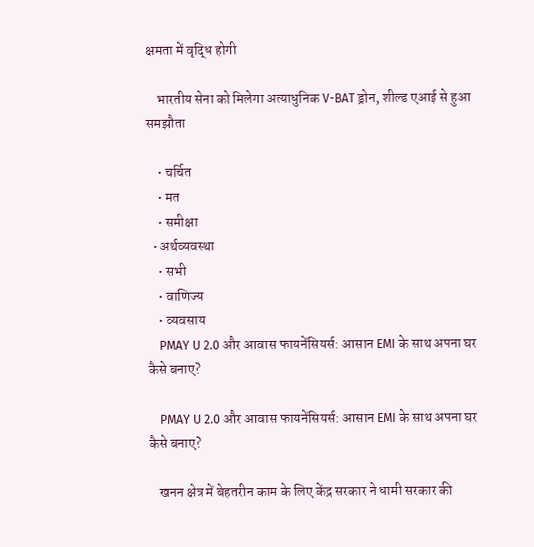क्षमता में वृद्धि होगी

    भारतीय सेना को मिलेगा अत्याधुनिक V-BAT ड्रोन, शील्ड एआई से हुआ समझौता

    • चर्चित
    • मत
    • समीक्षा
  • अर्थव्यवस्था
    • सभी
    • वाणिज्य
    • व्यवसाय
    PMAY U 2.0 और आवास फायनेंसियर्स: आसान EMI के साथ अपना घर कैसे बनाए?

    PMAY U 2.0 और आवास फायनेंसियर्स: आसान EMI के साथ अपना घर कैसे बनाए?

    खनन क्षेत्र में बेहतरीन काम के लिए केंद्र सरकार ने धामी सरकार की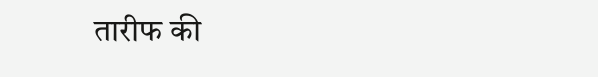तारीफ की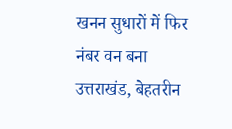खनन सुधारों में फिर नंबर वन बना उत्तराखंड, बेहतरीन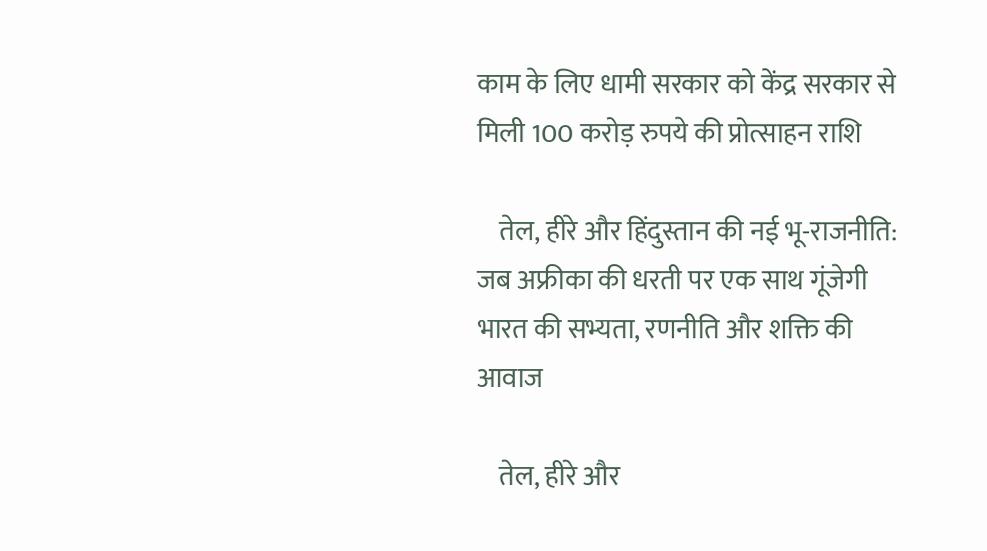काम के लिए धामी सरकार को केंद्र सरकार से मिली 100 करोड़ रुपये की प्रोत्साहन राशि

    तेल, हीरे और हिंदुस्तान की नई भू-राजनीति: जब अफ्रीका की धरती पर एक साथ गूंजेगी भारत की सभ्यता, रणनीति और शक्ति की आवाज

    तेल, हीरे और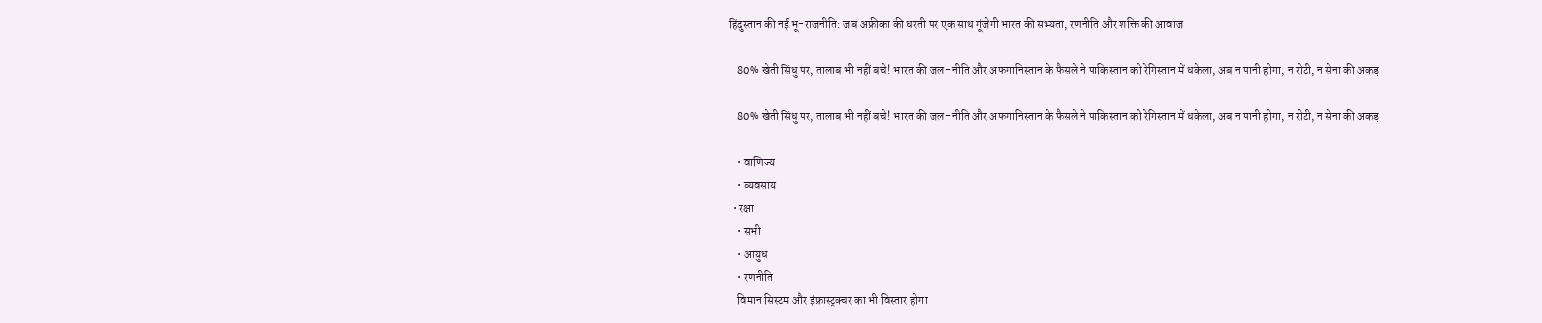हिंदुस्तान की नई भू-राजनीति: जब अफ्रीका की धरती पर एक साथ गूंजेगी भारत की सभ्यता, रणनीति और शक्ति की आवाज

    80% खेती सिंधु पर, तालाब भी नहीं बचे! भारत की जल-नीति और अफगानिस्तान के फैसले ने पाकिस्तान को रेगिस्तान में धकेला, अब न पानी होगा, न रोटी, न सेना की अकड़

    80% खेती सिंधु पर, तालाब भी नहीं बचे! भारत की जल-नीति और अफगानिस्तान के फैसले ने पाकिस्तान को रेगिस्तान में धकेला, अब न पानी होगा, न रोटी, न सेना की अकड़

    • वाणिज्य
    • व्यवसाय
  • रक्षा
    • सभी
    • आयुध
    • रणनीति
    विमान सिस्टम और इंफ्रास्ट्रक्चर का भी विस्तार होगा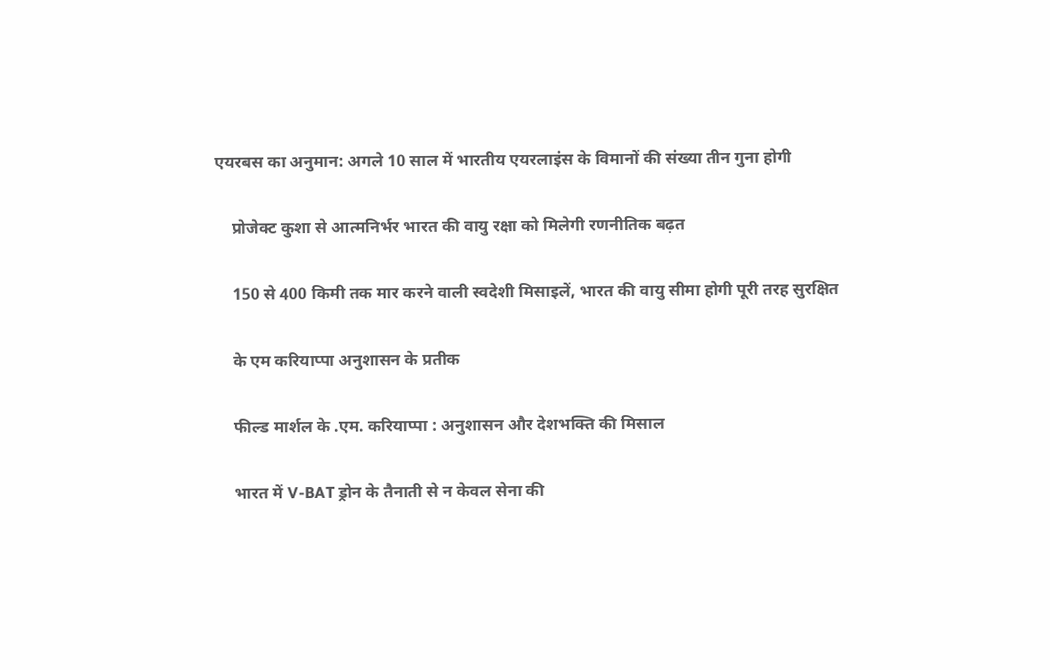एयरबस का अनुमान: अगले 10 साल में भारतीय एयरलाइंस के विमानों की संख्या तीन गुना होगी

    प्रोजेक्ट कुशा से आत्मनिर्भर भारत की वायु रक्षा को मिलेगी रणनीतिक बढ़त

    150 से 400 किमी तक मार करने वाली स्वदेशी मिसाइलें, भारत की वायु सीमा होगी पूरी तरह सुरक्षित

    के एम करियाप्पा अनुशासन के प्रतीक

    फील्ड मार्शल के .एम. करियाप्पा : अनुशासन और देशभक्ति की मिसाल

    भारत में V-BAT ड्रोन के तैनाती से न केवल सेना की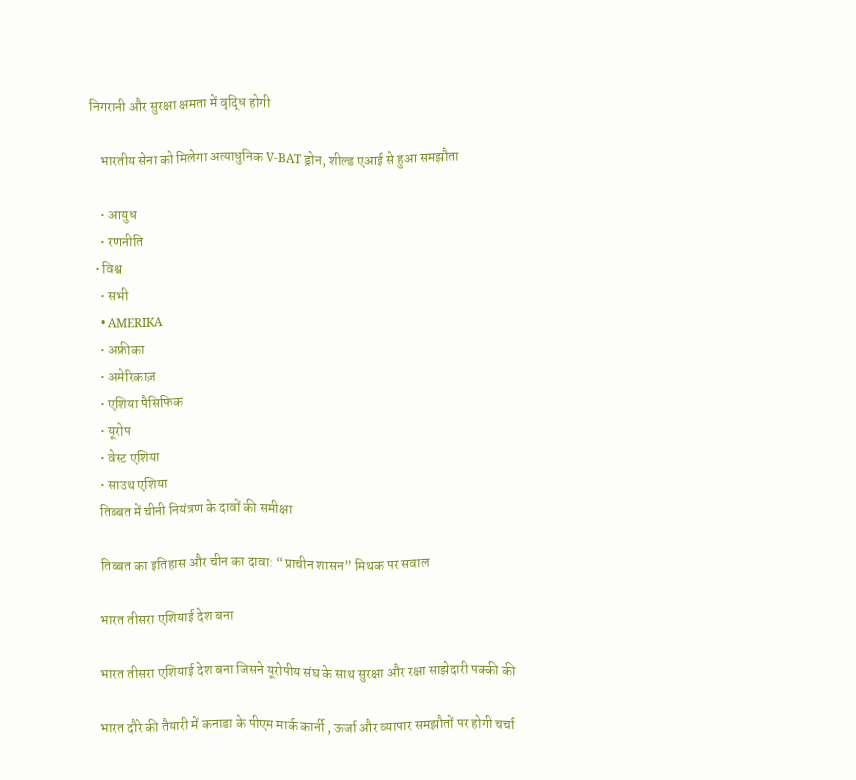निगरानी और सुरक्षा क्षमता में वृद्धि होगी

    भारतीय सेना को मिलेगा अत्याधुनिक V-BAT ड्रोन, शील्ड एआई से हुआ समझौता

    • आयुध
    • रणनीति
  • विश्व
    • सभी
    • AMERIKA
    • अफ्रीका
    • अमेरिकाज़
    • एशिया पैसिफिक
    • यूरोप
    • वेस्ट एशिया
    • साउथ एशिया
    तिब्बत में चीनी नियंत्रण के दावों की समीक्षा

    तिब्बत का इतिहास और चीन का दावा: “प्राचीन शासन” मिथक पर सवाल

    भारत तीसरा एशियाई देश बना

    भारत तीसरा एशियाई देश बना जिसने यूरोपीय संघ के साथ सुरक्षा और रक्षा साझेदारी पक्की की

    भारत दौरे की तैयारी में कनाडा के पीएम मार्क कार्नी , ऊर्जा और व्यापार समझौतों पर होगी चर्चा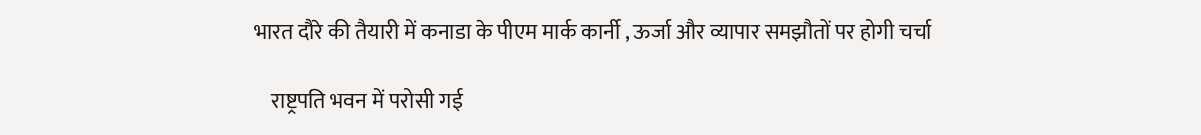भारत दौरे की तैयारी में कनाडा के पीएम मार्क कार्नी , ऊर्जा और व्यापार समझौतों पर होगी चर्चा

    राष्ट्रपति भवन में परोसी गई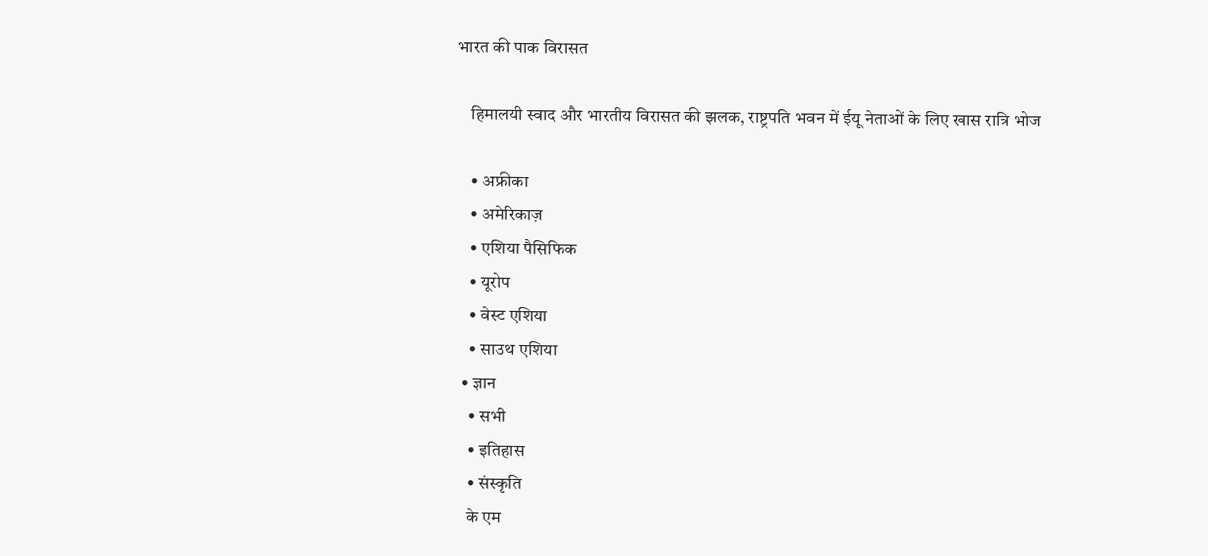भारत की पाक विरासत

    हिमालयी स्वाद और भारतीय विरासत की झलक, राष्ट्रपति भवन में ईयू नेताओं के लिए खास रात्रि भोज

    • अफ्रीका
    • अमेरिकाज़
    • एशिया पैसिफिक
    • यूरोप
    • वेस्ट एशिया
    • साउथ एशिया
  • ज्ञान
    • सभी
    • इतिहास
    • संस्कृति
    के एम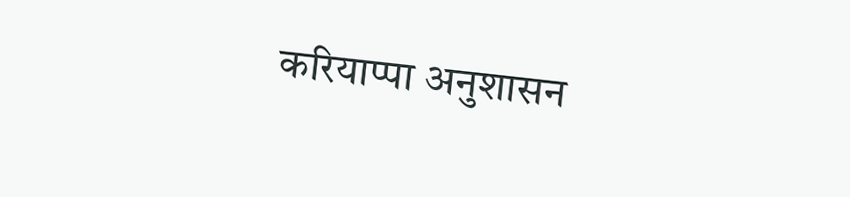करियाप्पा अनुशासन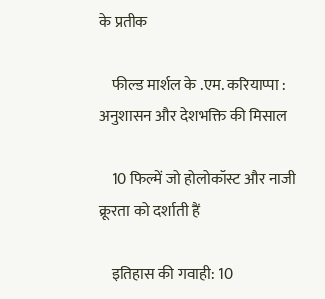के प्रतीक

    फील्ड मार्शल के .एम. करियाप्पा : अनुशासन और देशभक्ति की मिसाल

    10 फिल्में जो होलोकॉस्ट और नाजी क्रूरता को दर्शाती हैं

    इतिहास की गवाही: 10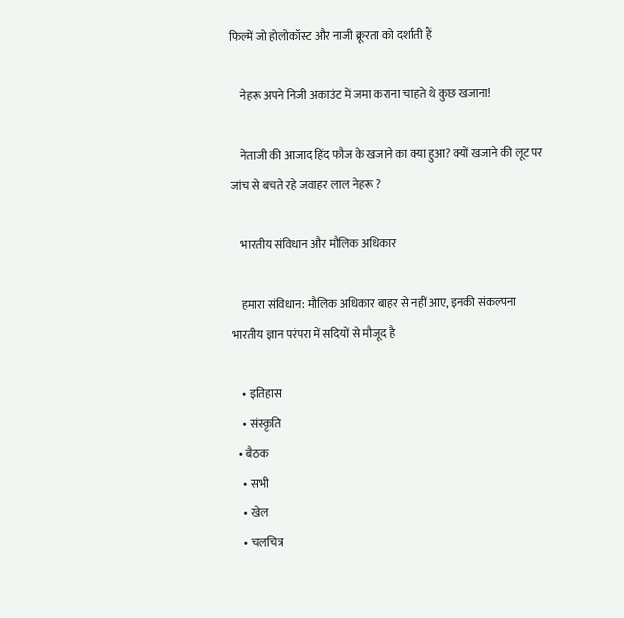फिल्में जो होलोकॉस्ट और नाजी क्रूरता को दर्शाती हैं

    नेहरू अपने निजी अकाउंट में जमा कराना चाहते थे कुछ खजाना!

    नेताजी की आजाद हिंद फौज के खजाने का क्या हुआ? क्यों खजाने की लूट पर जांच से बचते रहे जवाहर लाल नेहरू ?

    भारतीय संविधान और मौलिक अधिकार

    हमारा संविधान: मौलिक अधिकार बाहर से नहीं आए, इनकी संकल्पना भारतीय ज्ञान परंपरा में सदियों से मौजूद है

    • इतिहास
    • संस्कृति
  • बैठक
    • सभी
    • खेल
    • चलचित्र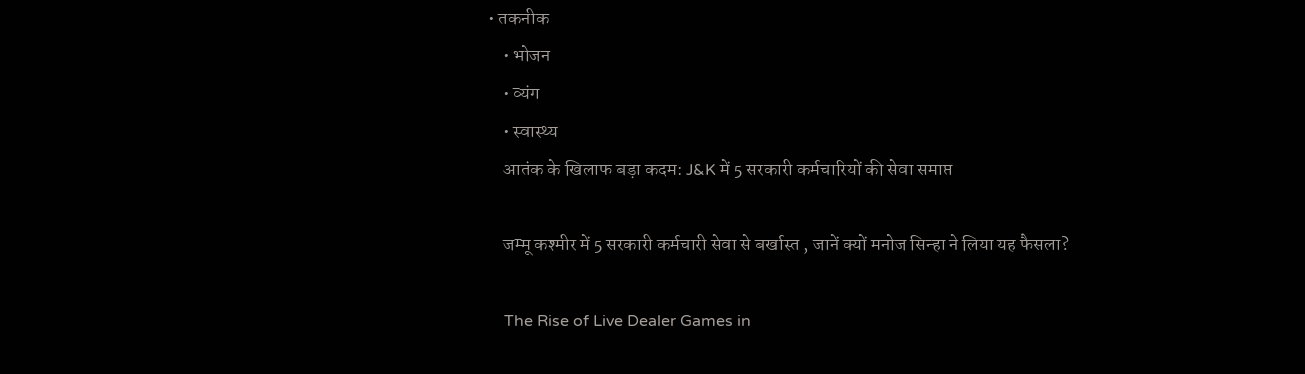• तकनीक
    • भोजन
    • व्यंग
    • स्वास्थ्य
    आतंक के खिलाफ बड़ा कदम: J&K में 5 सरकारी कर्मचारियों की सेवा समाप्त

    जम्मू कश्मीर में 5 सरकारी कर्मचारी सेवा से बर्खास्त , जानें क्यों मनोज सिन्हा ने लिया यह फैसला?

    The Rise of Live Dealer Games in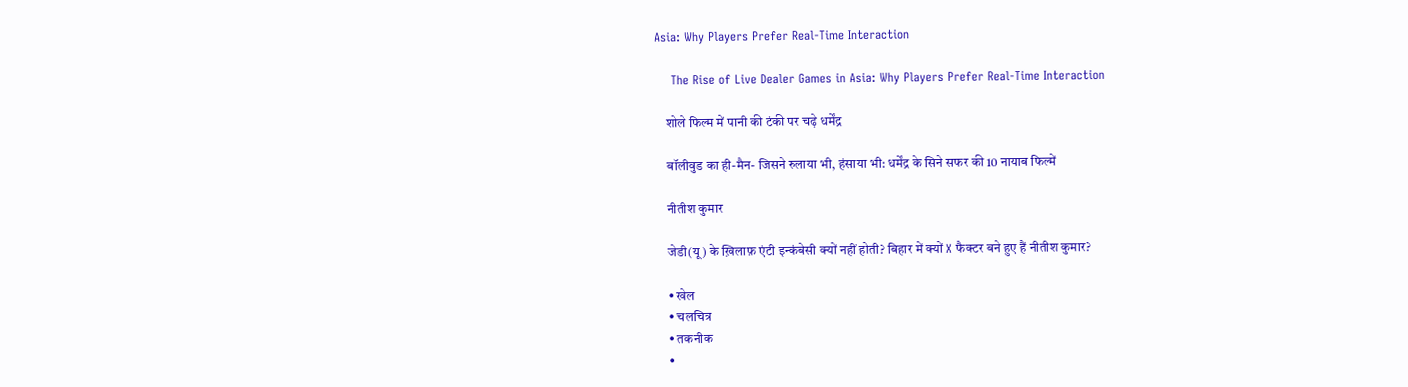Asia: Why Players Prefer Real-Time Interaction

    The Rise of Live Dealer Games in Asia: Why Players Prefer Real-Time Interaction

    शोले फिल्म में पानी की टंकी पर चढ़े धर्मेंद्र

    बॉलीवुड का ही-मैन- जिसने रुलाया भी, हंसाया भी: धर्मेंद्र के सिने सफर की 10 नायाब फिल्में

    नीतीश कुमार

    जेडी(यू) के ख़िलाफ़ एंटी इन्कंबेसी क्यों नहीं होती? बिहार में क्यों X फैक्टर बने हुए हैं नीतीश कुमार?

    • खेल
    • चलचित्र
    • तकनीक
    •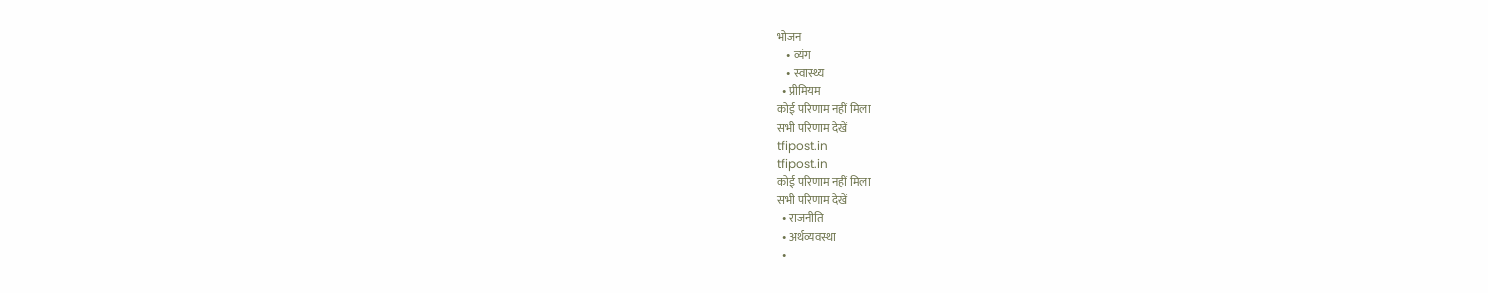भोजन
    • व्यंग
    • स्वास्थ्य
  • प्रीमियम
कोई परिणाम नहीं मिला
सभी परिणाम देखें
tfipost.in
tfipost.in
कोई परिणाम नहीं मिला
सभी परिणाम देखें
  • राजनीति
  • अर्थव्यवस्था
  •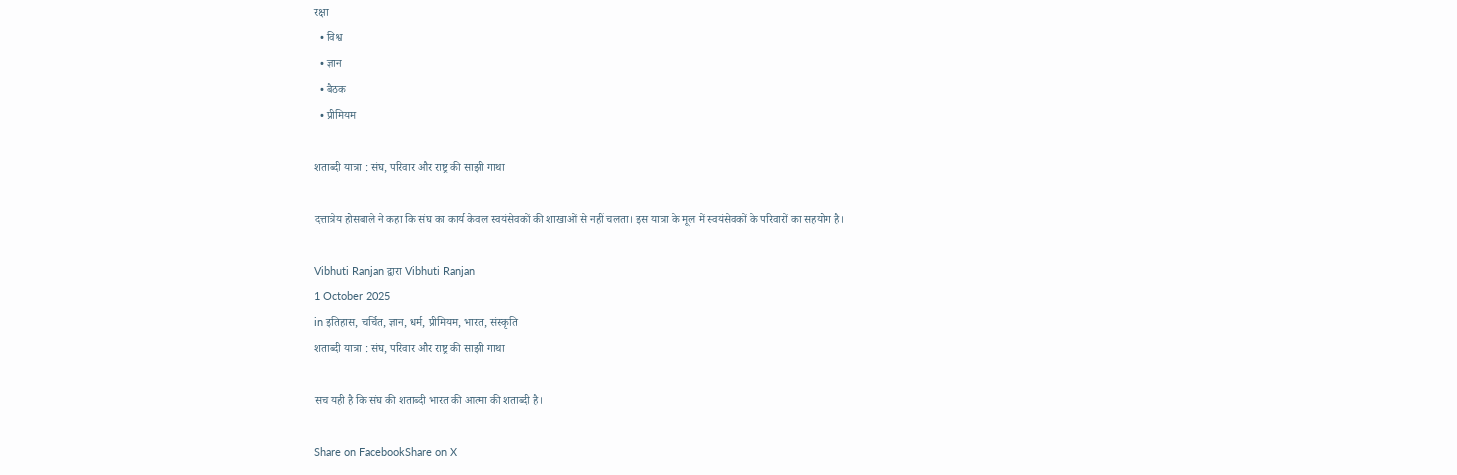रक्षा
  • विश्व
  • ज्ञान
  • बैठक
  • प्रीमियम

शताब्दी यात्रा : संघ, परिवार और राष्ट्र की साझी गाथा

दत्तात्रेय होसबाले ने कहा कि संघ का कार्य केवल स्वयंसेवकों की शाखाओं से नहीं चलता। इस यात्रा के मूल में स्वयंसेवकों के परिवारों का सहयोग है।

Vibhuti Ranjan द्वारा Vibhuti Ranjan
1 October 2025
in इतिहास, चर्चित, ज्ञान, धर्म, प्रीमियम, भारत, संस्कृति
शताब्दी यात्रा : संघ, परिवार और राष्ट्र की साझी गाथा

सच यही है कि संघ की शताब्दी भारत की आत्मा की शताब्दी है।

Share on FacebookShare on X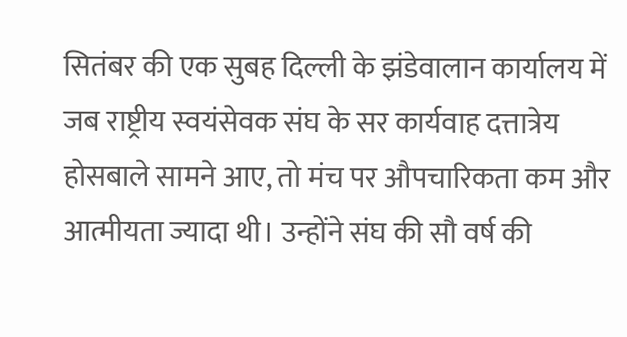सितंबर की एक सुबह दिल्ली के झंडेवालान कार्यालय में जब राष्ट्रीय स्वयंसेवक संघ के सर कार्यवाह दत्तात्रेय होसबाले सामने आए, तो मंच पर औपचारिकता कम और आत्मीयता ज्यादा थी। उन्होंने संघ की सौ वर्ष की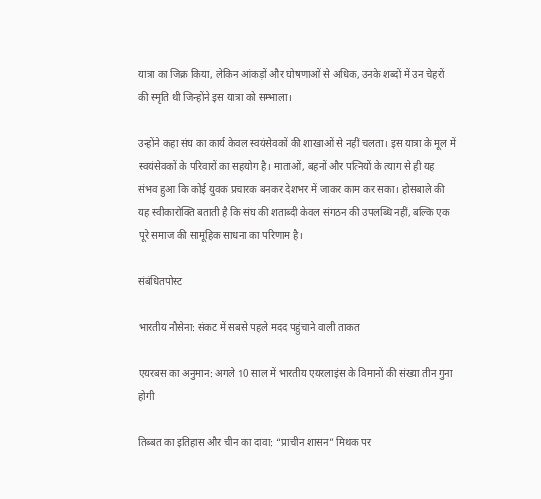यात्रा का जिक्र किया, लेकिन आंकड़ों और घोषणाओं से अधिक, उनके शब्दों में उन चेहरों की स्मृति थी जिन्होंने इस यात्रा को सम्भाला।

उन्होंने कहा संघ का कार्य केवल स्वयंसेवकों की शाखाओं से नहीं चलता। इस यात्रा के मूल में स्वयंसेवकों के परिवारों का सहयोग है। माताओं, बहनों और पत्नियों के त्याग से ही यह संभव हुआ कि कोई युवक प्रचारक बनकर देशभर में जाकर काम कर सका। होसबाले की यह स्वीकारोक्ति बताती है कि संघ की शताब्दी केवल संगठन की उपलब्धि नहीं, बल्कि एक पूरे समाज की सामूहिक साधना का परिणाम है।

संबंधितपोस्ट

भारतीय नौसेना: संकट में सबसे पहले मदद पहुंचाने वाली ताकत

एयरबस का अनुमान: अगले 10 साल में भारतीय एयरलाइंस के विमानों की संख्या तीन गुना होगी

तिब्बत का इतिहास और चीन का दावा: “प्राचीन शासन” मिथक पर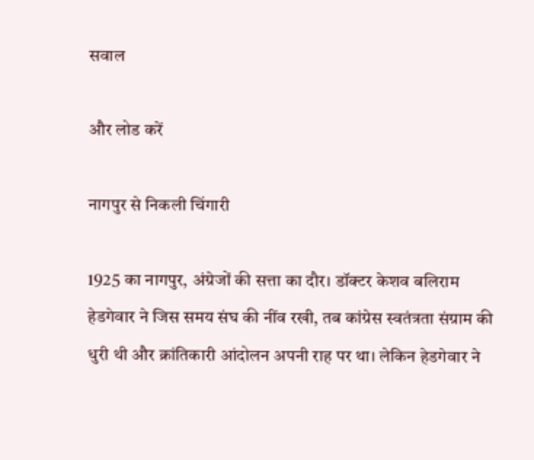सवाल

और लोड करें

नागपुर से निकली चिंगारी

1925 का नागपुर, अंग्रेजों की सत्ता का दौर। डॉक्टर केशव बलिराम हेडगेवार ने जिस समय संघ की नींव रखी, तब कांग्रेस स्वतंत्रता संग्राम की धुरी थी और क्रांतिकारी आंदोलन अपनी राह पर था। लेकिन हेडगेवार ने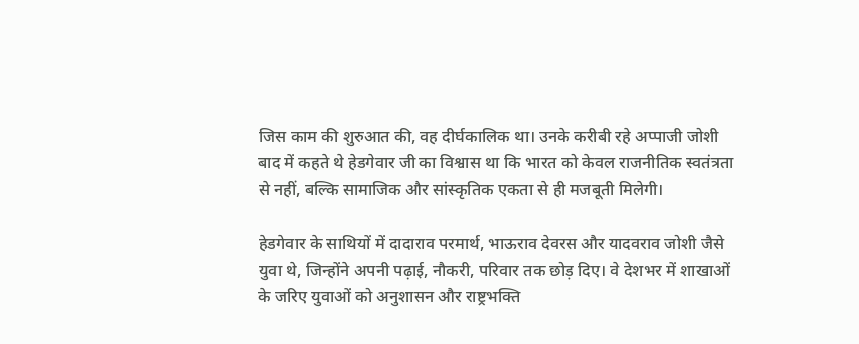जिस काम की शुरुआत की, वह दीर्घकालिक था। उनके करीबी रहे अप्पाजी जोशी बाद में कहते थे हेडगेवार जी का विश्वास था कि भारत को केवल राजनीतिक स्वतंत्रता से नहीं, बल्कि सामाजिक और सांस्कृतिक एकता से ही मजबूती मिलेगी।

हेडगेवार के साथियों में दादाराव परमार्थ, भाऊराव देवरस और यादवराव जोशी जैसे युवा थे, जिन्होंने अपनी पढ़ाई, नौकरी, परिवार तक छोड़ दिए। वे देशभर में शाखाओं के जरिए युवाओं को अनुशासन और राष्ट्रभक्ति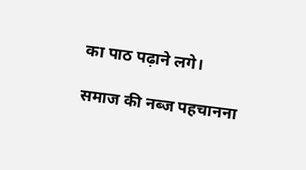का पाठ पढ़ाने लगे।

समाज की नब्ज पहचानना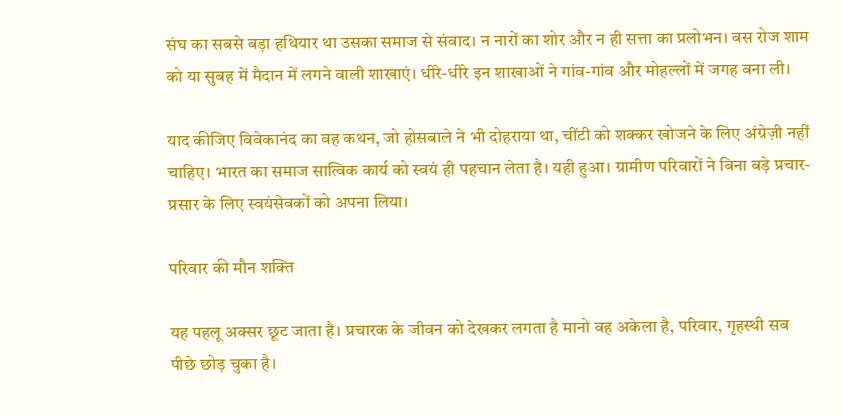संघ का सबसे बड़ा हथियार था उसका समाज से संवाद। न नारों का शोर और न ही सत्ता का प्रलोभन। बस रोज शाम को या सुबह में मैदान में लगने वाली शाखाएं। धीरे-धीरे इन शाखाओं ने गांव-गांव और मोहल्लों में जगह बना ली।

याद कीजिए विवेकानंद का वह कथन, जो होसबाले ने भी दोहराया था, चींटी को शक्कर खोजने के लिए अंग्रेज़ी नहीं चाहिए। भारत का समाज सात्विक कार्य को स्वयं ही पहचान लेता है। यही हुआ। ग्रामीण परिवारों ने बिना बड़े प्रचार-प्रसार के लिए स्वयंसेवकों को अपना लिया।

परिवार की मौन शक्ति

यह पहलू अक्सर छूट जाता है। प्रचारक के जीवन को देखकर लगता है मानो वह अकेला है, परिवार, गृहस्थी सब पीछे छोड़ चुका है।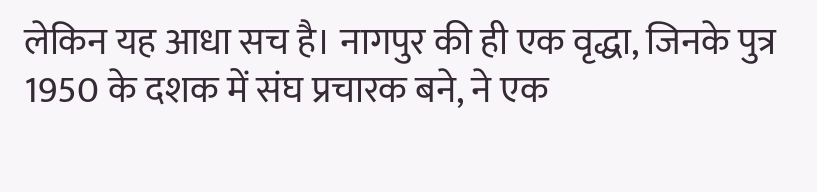लेकिन यह आधा सच है। नागपुर की ही एक वृद्धा, जिनके पुत्र 1950 के दशक में संघ प्रचारक बने, ने एक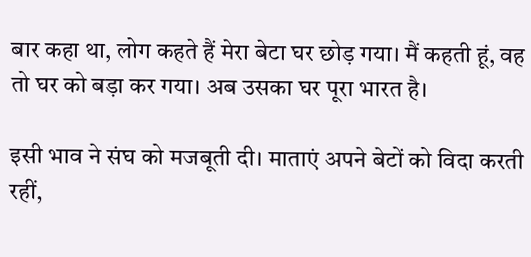बार कहा था, लोग कहते हैं मेरा बेटा घर छोड़ गया। मैं कहती हूं, वह तो घर को बड़ा कर गया। अब उसका घर पूरा भारत है।

इसी भाव ने संघ को मजबूती दी। माताएं अपने बेटों को विदा करती रहीं,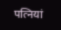पत्नियां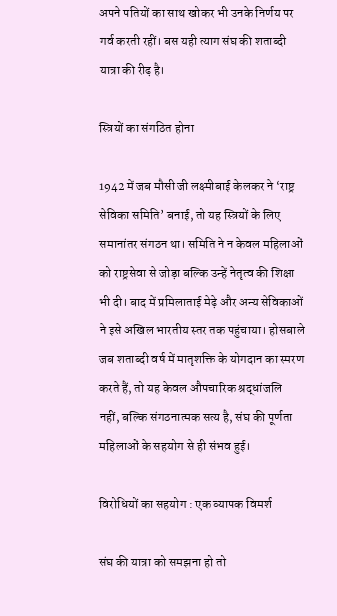अपने पतियों का साथ खोकर भी उनके निर्णय पर गर्व करती रहीं। बस यही त्याग संघ की शताब्दी यात्रा की रीढ़ है।

स्त्रियों का संगठित होना

1942 में जब मौसी जी लक्ष्मीबाई केलकर ने ‘राष्ट्र सेविका समिति’ बनाई, तो यह स्त्रियों के लिए समानांतर संगठन था। समिति ने न केवल महिलाओं को राष्ट्रसेवा से जोड़ा बल्कि उन्हें नेतृत्व की शिक्षा भी दी। बाद में प्रमिलाताई मेढ़े और अन्य सेविकाओं ने इसे अखिल भारतीय स्तर तक पहुंचाया। होसबाले जब शताब्दी वर्ष में मातृशक्ति के योगदान का स्मरण करते हैं, तो यह केवल औपचारिक श्रद्धांजलि नहीं, बल्कि संगठनात्मक सत्य है, संघ की पूर्णता महिलाओं के सहयोग से ही संभव हुई।

विरोधियों का सहयोग : एक व्यापक विमर्श

संघ की यात्रा को समझना हो तो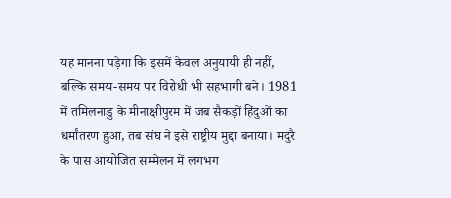यह मानना पड़ेगा कि इसमें केवल अनुयायी ही नहीं, बल्कि समय-समय पर विरोधी भी सहभागी बने। 1981 में तमिलनाडु के मीनाक्षीपुरम में जब सैकड़ों हिंदुओं का धर्मांतरण हुआ, तब संघ ने इसे राष्ट्रीय मुद्दा बनाया। मदुरै के पास आयोजित सम्मेलन में लगभग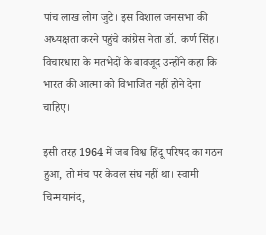पांच लाख लोग जुटे। इस विशाल जनसभा की अध्यक्षता करने पहुंचे कांग्रेस नेता डॉ. कर्ण सिंह। विचारधारा के मतभेदों के बावजूद उन्होंने कहा कि भारत की आत्मा को विभाजित नहीं होने देना चाहिए।

इसी तरह 1964 में जब विश्व हिंदू परिषद का गठन हुआ, तो मंच पर केवल संघ नहीं था। स्वामी चिन्मयानंद,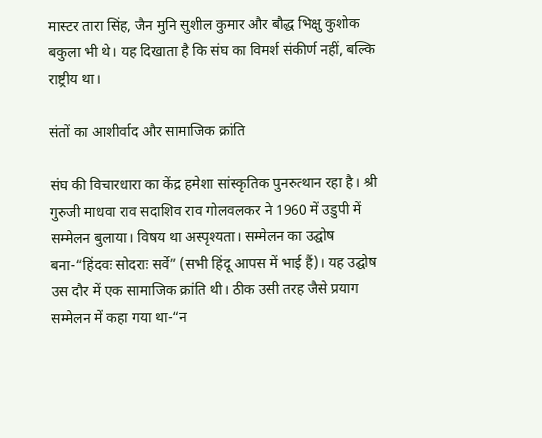मास्टर तारा सिंह, जैन मुनि सुशील कुमार और बौद्ध भिक्षु कुशोक बकुला भी थे। यह दिखाता है कि संघ का विमर्श संकीर्ण नहीं, बल्कि राष्ट्रीय था।

संतों का आशीर्वाद और सामाजिक क्रांति

संघ की विचारधारा का केंद्र हमेशा सांस्कृतिक पुनरुत्थान रहा है। श्री गुरुजी माधवा राव सदाशिव राव गोलवलकर ने 1960 में उडुपी में सम्मेलन बुलाया। विषय था अस्पृश्यता। सम्मेलन का उद्घोष बना-“हिंदवः सोदराः सर्वे” (सभी हिंदू आपस में भाई हैं)। यह उद्घोष उस दौर में एक सामाजिक क्रांति थी। ठीक उसी तरह जैसे प्रयाग सम्मेलन में कहा गया था-“न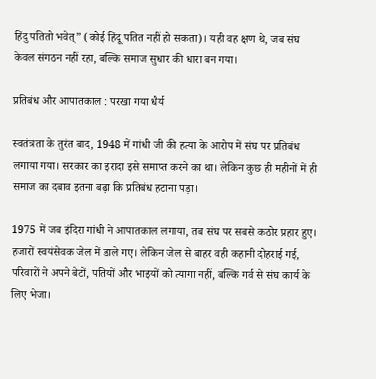हिंदु पतितो भवेत्” (कोई हिंदू पतित नहीं हो सकता)। यही वह क्षण थे, जब संघ केवल संगठन नहीं रहा, बल्कि समाज सुधार की धारा बन गया।

प्रतिबंध और आपातकाल : परखा गया धैर्य

स्वतंत्रता के तुरंत बाद, 1948 में गांधी जी की हत्या के आरोप में संघ पर प्रतिबंध लगाया गया। सरकार का इरादा इसे समाप्त करने का था। लेकिन कुछ ही महीनों में ही समाज का दबाव इतना बढ़ा कि प्रतिबंध हटाना पड़ा।

1975 में जब इंदिरा गांधी ने आपातकाल लगाया, तब संघ पर सबसे कठोर प्रहार हुए। हजारों स्वयंसेवक जेल में डाले गए। लेकिन जेल से बाहर वही कहानी दोहराई गई, परिवारों ने अपने बेटों, पतियों और भाइयों को त्यागा नहीं, बल्कि गर्व से संघ कार्य के लिए भेजा।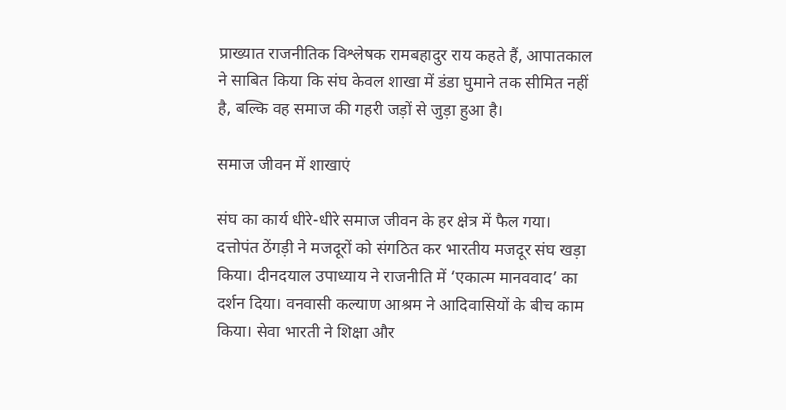प्राख्यात राजनीतिक विश्लेषक रामबहादुर राय कहते हैं, आपातकाल ने साबित किया कि संघ केवल शाखा में डंडा घुमाने तक सीमित नहीं है, बल्कि वह समाज की गहरी जड़ों से जुड़ा हुआ है।

समाज जीवन में शाखाएं

संघ का कार्य धीरे-धीरे समाज जीवन के हर क्षेत्र में फैल गया। दत्तोपंत ठेंगड़ी ने मजदूरों को संगठित कर भारतीय मजदूर संघ खड़ा किया। दीनदयाल उपाध्याय ने राजनीति में ‘एकात्म मानववाद’ का दर्शन दिया। वनवासी कल्याण आश्रम ने आदिवासियों के बीच काम किया। सेवा भारती ने शिक्षा और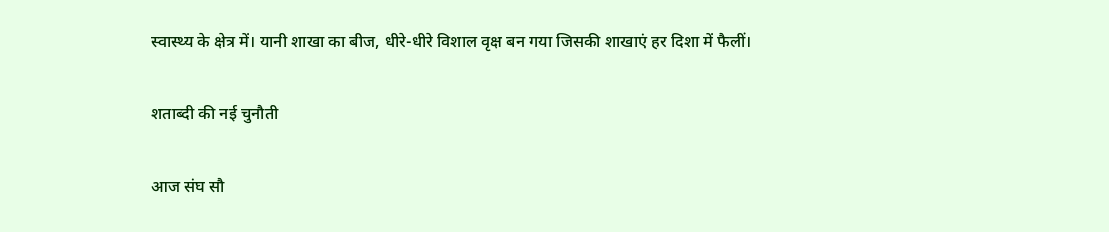स्वास्थ्य के क्षेत्र में। यानी शाखा का बीज, धीरे-धीरे विशाल वृक्ष बन गया जिसकी शाखाएं हर दिशा में फैलीं।

शताब्दी की नई चुनौती

आज संघ सौ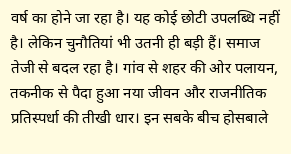वर्ष का होने जा रहा है। यह कोई छोटी उपलब्धि नहीं है। लेकिन चुनौतियां भी उतनी ही बड़ी हैं। समाज तेजी से बदल रहा है। गांव से शहर की ओर पलायन, तकनीक से पैदा हुआ नया जीवन और राजनीतिक प्रतिस्पर्धा की तीखी धार। इन सबके बीच होसबाले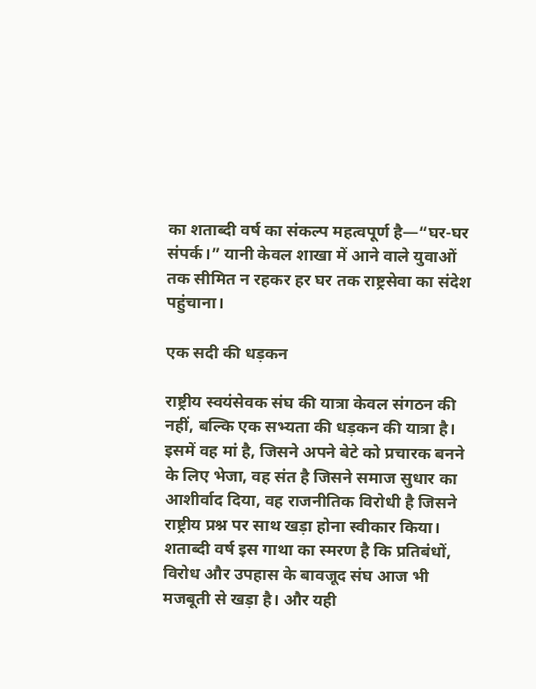का शताब्दी वर्ष का संकल्प महत्वपूर्ण है—“घर-घर संपर्क।” यानी केवल शाखा में आने वाले युवाओं तक सीमित न रहकर हर घर तक राष्ट्रसेवा का संदेश पहुंचाना।

एक सदी की धड़कन

राष्ट्रीय स्वयंसेवक संघ की यात्रा केवल संगठन की नहीं, बल्कि एक सभ्यता की धड़कन की यात्रा है। इसमें वह मां है, जिसने अपने बेटे को प्रचारक बनने के लिए भेजा, वह संत है जिसने समाज सुधार का आशीर्वाद दिया, वह राजनीतिक विरोधी है जिसने राष्ट्रीय प्रश्न पर साथ खड़ा होना स्वीकार किया। शताब्दी वर्ष इस गाथा का स्मरण है कि प्रतिबंधों, विरोध और उपहास के बावजूद संघ आज भी मजबूती से खड़ा है। और यही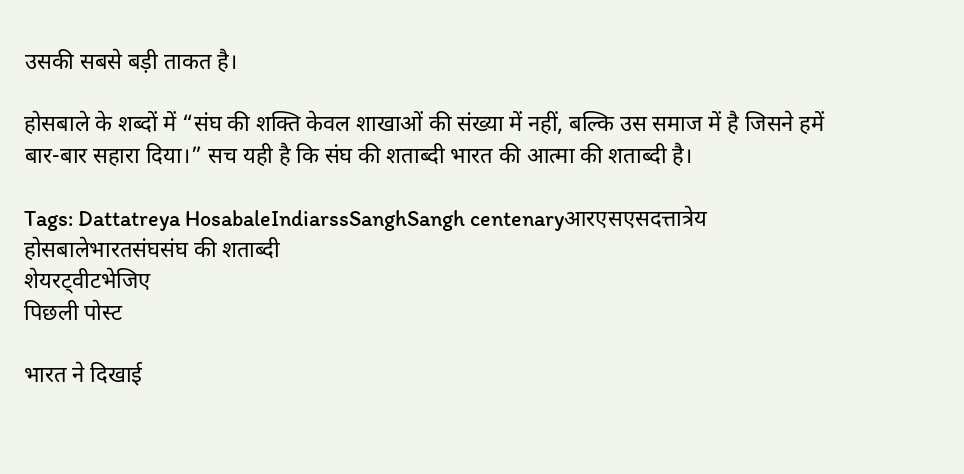उसकी सबसे बड़ी ताकत है।

होसबाले के शब्दों में “संघ की शक्ति केवल शाखाओं की संख्या में नहीं, बल्कि उस समाज में है जिसने हमें बार-बार सहारा दिया।” सच यही है कि संघ की शताब्दी भारत की आत्मा की शताब्दी है।

Tags: Dattatreya HosabaleIndiarssSanghSangh centenaryआरएसएसदत्तात्रेय होसबालेभारतसंघसंघ की शताब्दी
शेयरट्वीटभेजिए
पिछली पोस्ट

भारत ने दिखाई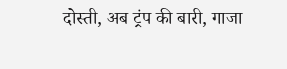दोस्ती, अब ट्रंप की बारी, गाजा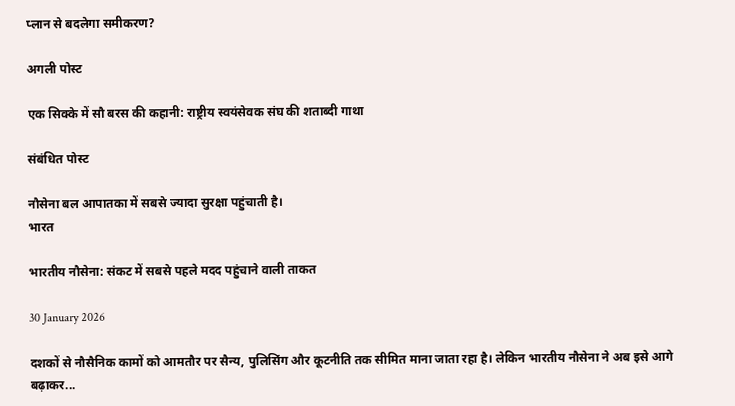प्लान से बदलेगा समीकरण?

अगली पोस्ट

एक सिक्के में सौ बरस की कहानी: राष्ट्रीय स्वयंसेवक संघ की शताब्दी गाथा

संबंधित पोस्ट

नौसेना बल आपातका में सबसे ज्यादा सुरक्षा पहुंचाती है।
भारत

भारतीय नौसेना: संकट में सबसे पहले मदद पहुंचाने वाली ताकत

30 January 2026

दशकों से नौसैनिक कामों को आमतौर पर सैन्य, पुलिसिंग और कूटनीति तक सीमित माना जाता रहा है। लेकिन भारतीय नौसेना ने अब इसे आगे बढ़ाकर...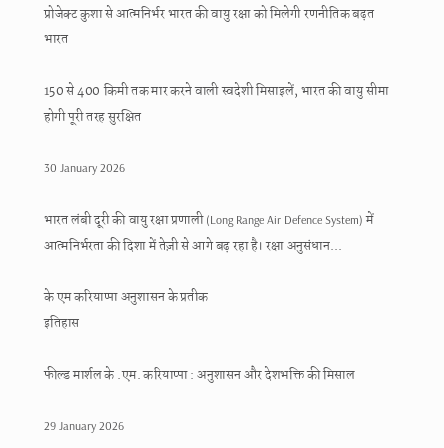प्रोजेक्ट कुशा से आत्मनिर्भर भारत की वायु रक्षा को मिलेगी रणनीतिक बढ़त
भारत

150 से 400 किमी तक मार करने वाली स्वदेशी मिसाइलें, भारत की वायु सीमा होगी पूरी तरह सुरक्षित

30 January 2026

भारत लंबी दूरी की वायु रक्षा प्रणाली (Long Range Air Defence System) में आत्मनिर्भरता की दिशा में तेज़ी से आगे बढ़ रहा है। रक्षा अनुसंधान...

के एम करियाप्पा अनुशासन के प्रतीक
इतिहास

फील्ड मार्शल के .एम. करियाप्पा : अनुशासन और देशभक्ति की मिसाल

29 January 2026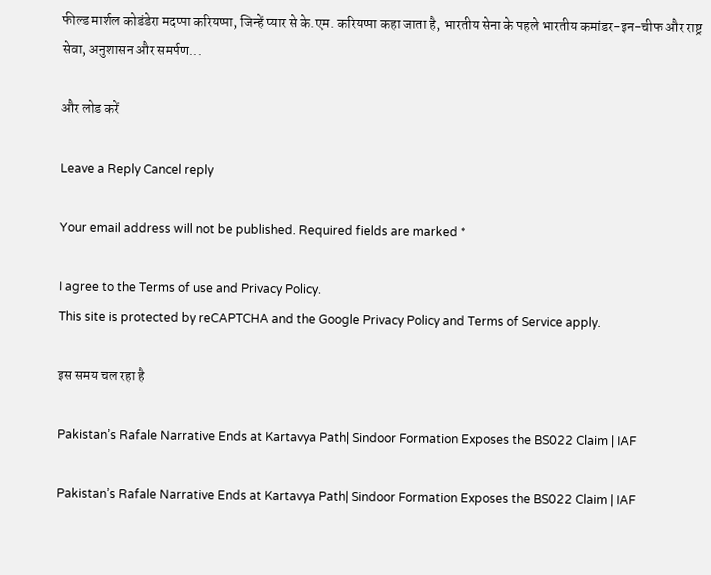फील्ड मार्शल कोडंडेरा मदप्पा करियप्पा, जिन्हें प्यार से के.एम. करियप्पा कहा जाता है, भारतीय सेना के पहले भारतीय कमांडर-इन-चीफ और राष्ट्र सेवा, अनुशासन और समर्पण...

और लोड करें

Leave a Reply Cancel reply

Your email address will not be published. Required fields are marked *

I agree to the Terms of use and Privacy Policy.
This site is protected by reCAPTCHA and the Google Privacy Policy and Terms of Service apply.

इस समय चल रहा है

Pakistan’s Rafale Narrative Ends at Kartavya Path| Sindoor Formation Exposes the BS022 Claim | IAF

Pakistan’s Rafale Narrative Ends at Kartavya Path| Sindoor Formation Exposes the BS022 Claim | IAF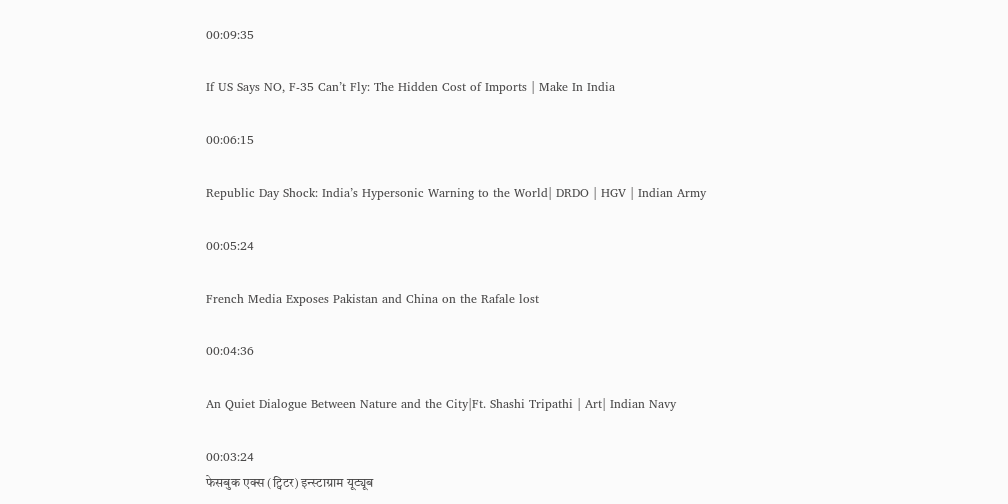00:09:35

If US Says NO, F-35 Can’t Fly: The Hidden Cost of Imports | Make In India

00:06:15

Republic Day Shock: India’s Hypersonic Warning to the World| DRDO | HGV | Indian Army

00:05:24

French Media Exposes Pakistan and China on the Rafale lost

00:04:36

An Quiet Dialogue Between Nature and the City|Ft. Shashi Tripathi | Art| Indian Navy

00:03:24
फेसबुक एक्स (ट्विटर) इन्स्टाग्राम यूट्यूब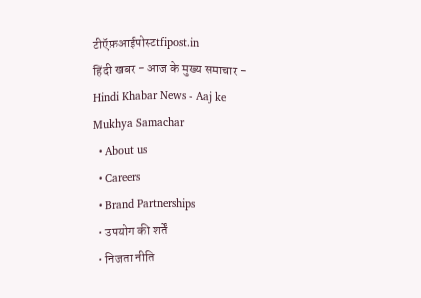टीऍफ़आईपोस्टtfipost.in
हिंदी खबर - आज के मुख्य समाचार - Hindi Khabar News - Aaj ke Mukhya Samachar
  • About us
  • Careers
  • Brand Partnerships
  • उपयोग की शर्तें
  • निजता नीति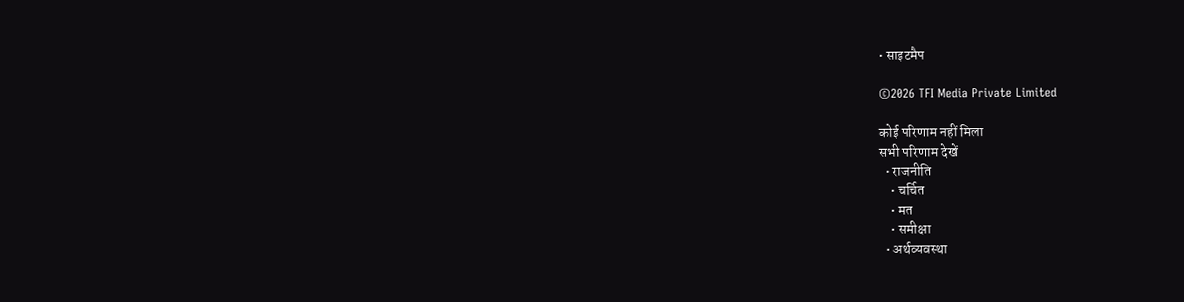• साइटमैप

©2026 TFI Media Private Limited

कोई परिणाम नहीं मिला
सभी परिणाम देखें
  • राजनीति
    • चर्चित
    • मत
    • समीक्षा
  • अर्थव्यवस्था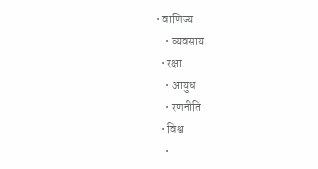• वाणिज्य
    • व्यवसाय
  • रक्षा
    • आयुध
    • रणनीति
  • विश्व
    •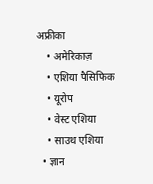अफ्रीका
    • अमेरिकाज़
    • एशिया पैसिफिक
    • यूरोप
    • वेस्ट एशिया
    • साउथ एशिया
  • ज्ञान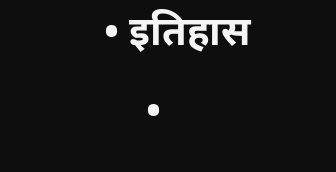• इतिहास
    •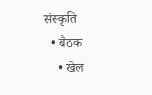संस्कृति
  • बैठक
    • खेल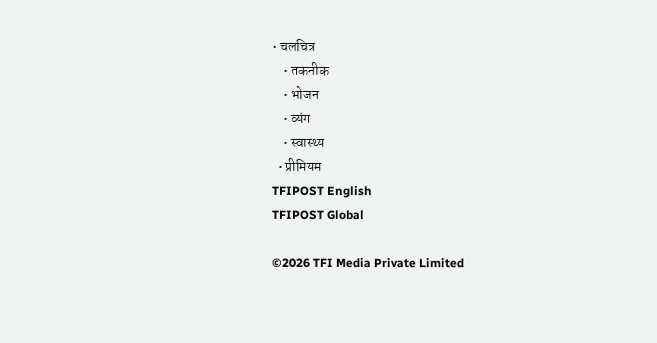• चलचित्र
    • तकनीक
    • भोजन
    • व्यंग
    • स्वास्थ्य
  • प्रीमियम
TFIPOST English
TFIPOST Global

©2026 TFI Media Private Limited